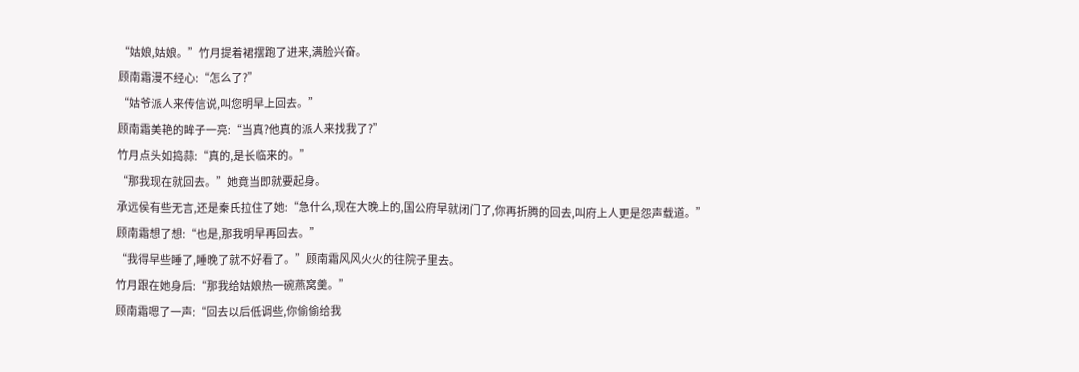“姑娘,姑娘。”竹月提着裙摆跑了进来,满脸兴奋。
顾南霜漫不经心:“怎么了?”
“姑爷派人来传信说,叫您明早上回去。”
顾南霜美艳的眸子一亮:“当真?他真的派人来找我了?”
竹月点头如捣蒜:“真的,是长临来的。”
“那我现在就回去。”她竟当即就要起身。
承远侯有些无言,还是秦氏拉住了她:“急什么,现在大晚上的,国公府早就闭门了,你再折腾的回去,叫府上人更是怨声载道。”
顾南霜想了想:“也是,那我明早再回去。”
“我得早些睡了,睡晚了就不好看了。”顾南霜风风火火的往院子里去。
竹月跟在她身后:“那我给姑娘热一碗燕窝羹。”
顾南霜嗯了一声:“回去以后低调些,你偷偷给我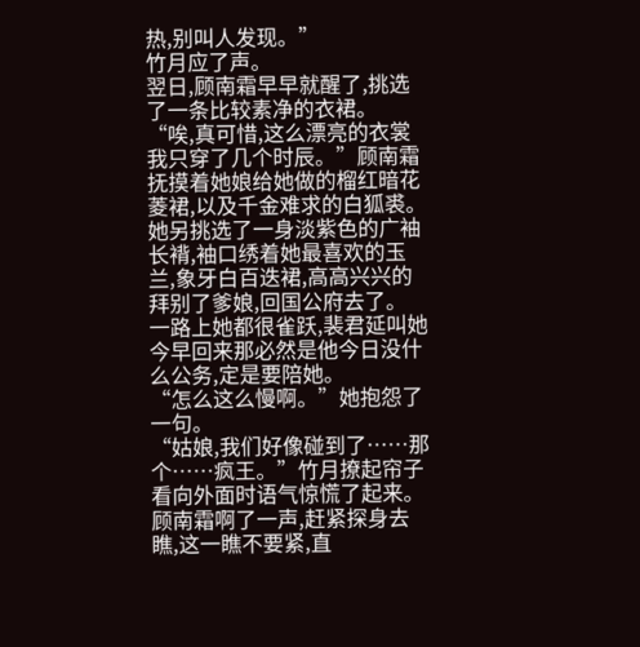热,别叫人发现。”
竹月应了声。
翌日,顾南霜早早就醒了,挑选了一条比较素净的衣裙。
“唉,真可惜,这么漂亮的衣裳我只穿了几个时辰。”顾南霜抚摸着她娘给她做的榴红暗花菱裙,以及千金难求的白狐裘。
她另挑选了一身淡紫色的广袖长褙,袖口绣着她最喜欢的玉兰,象牙白百迭裙,高高兴兴的拜别了爹娘,回国公府去了。
一路上她都很雀跃,裴君延叫她今早回来那必然是他今日没什么公务,定是要陪她。
“怎么这么慢啊。”她抱怨了一句。
“姑娘,我们好像碰到了……那个……疯王。”竹月撩起帘子看向外面时语气惊慌了起来。
顾南霜啊了一声,赶紧探身去瞧,这一瞧不要紧,直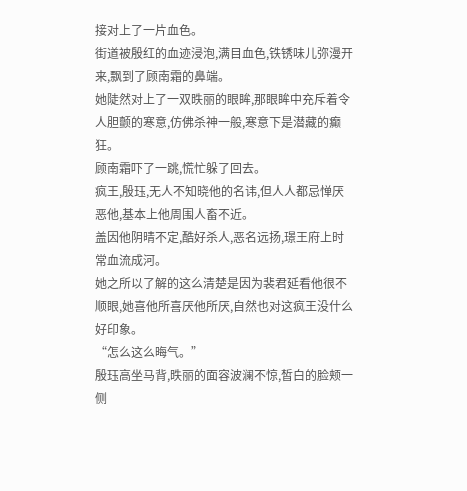接对上了一片血色。
街道被殷红的血迹浸泡,满目血色,铁锈味儿弥漫开来,飘到了顾南霜的鼻端。
她陡然对上了一双昳丽的眼眸,那眼眸中充斥着令人胆颤的寒意,仿佛杀神一般,寒意下是潜藏的癫狂。
顾南霜吓了一跳,慌忙躲了回去。
疯王,殷珏,无人不知晓他的名讳,但人人都忌惮厌恶他,基本上他周围人畜不近。
盖因他阴晴不定,酷好杀人,恶名远扬,璟王府上时常血流成河。
她之所以了解的这么清楚是因为裴君延看他很不顺眼,她喜他所喜厌他所厌,自然也对这疯王没什么好印象。
“怎么这么晦气。”
殷珏高坐马背,昳丽的面容波澜不惊,皙白的脸颊一侧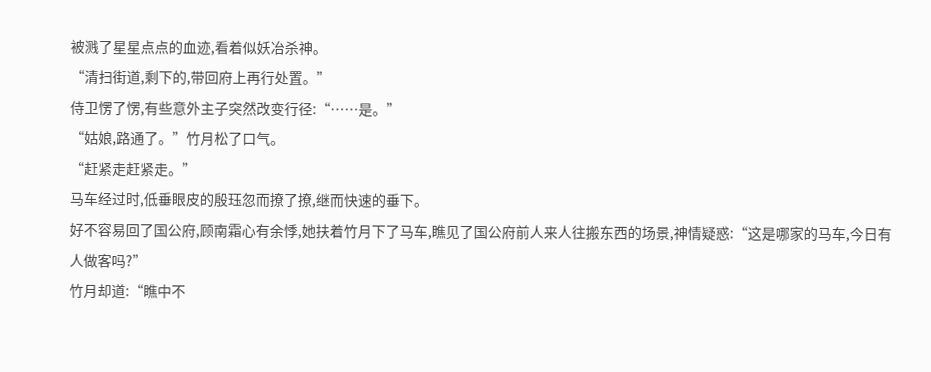被溅了星星点点的血迹,看着似妖冶杀神。
“清扫街道,剩下的,带回府上再行处置。”
侍卫愣了愣,有些意外主子突然改变行径:“……是。”
“姑娘,路通了。”竹月松了口气。
“赶紧走赶紧走。”
马车经过时,低垂眼皮的殷珏忽而撩了撩,继而快速的垂下。
好不容易回了国公府,顾南霜心有余悸,她扶着竹月下了马车,瞧见了国公府前人来人往搬东西的场景,神情疑惑:“这是哪家的马车,今日有人做客吗?”
竹月却道:“瞧中不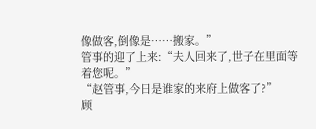像做客,倒像是……搬家。”
管事的迎了上来:“夫人回来了,世子在里面等着您呢。”
“赵管事,今日是谁家的来府上做客了?”
顾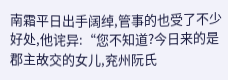南霜平日出手阔绰,管事的也受了不少好处,他诧异:“您不知道?今日来的是郡主故交的女儿,兖州阮氏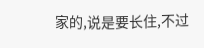家的,说是要长住,不过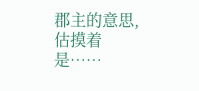郡主的意思,估摸着是……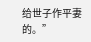给世子作平妻的。”